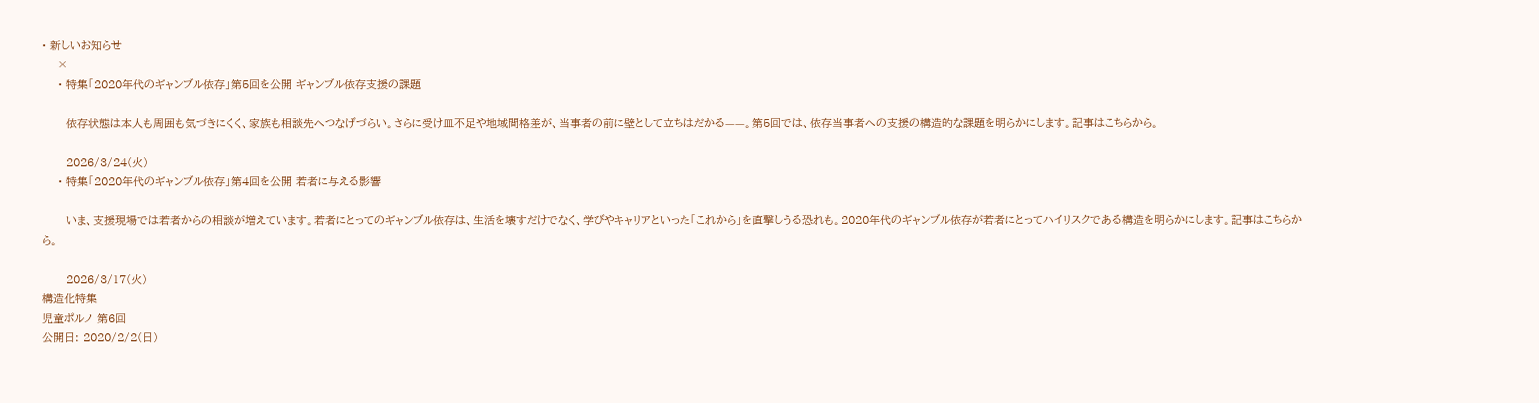• 新しいお知らせ
    ×
    • 特集「2020年代のギャンブル依存」第5回を公開 ギャンブル依存支援の課題

      依存状態は本人も周囲も気づきにくく、家族も相談先へつなげづらい。さらに受け皿不足や地域間格差が、当事者の前に壁として立ちはだかる——。第5回では、依存当事者への支援の構造的な課題を明らかにします。記事はこちらから。

      2026/3/24(火)
    • 特集「2020年代のギャンブル依存」第4回を公開 若者に与える影響

      いま、支援現場では若者からの相談が増えています。若者にとってのギャンブル依存は、生活を壊すだけでなく、学びやキャリアといった「これから」を直撃しうる恐れも。2020年代のギャンブル依存が若者にとってハイリスクである構造を明らかにします。記事はこちらから。

      2026/3/17(火)
構造化特集
児童ポルノ 第6回
公開日: 2020/2/2(日)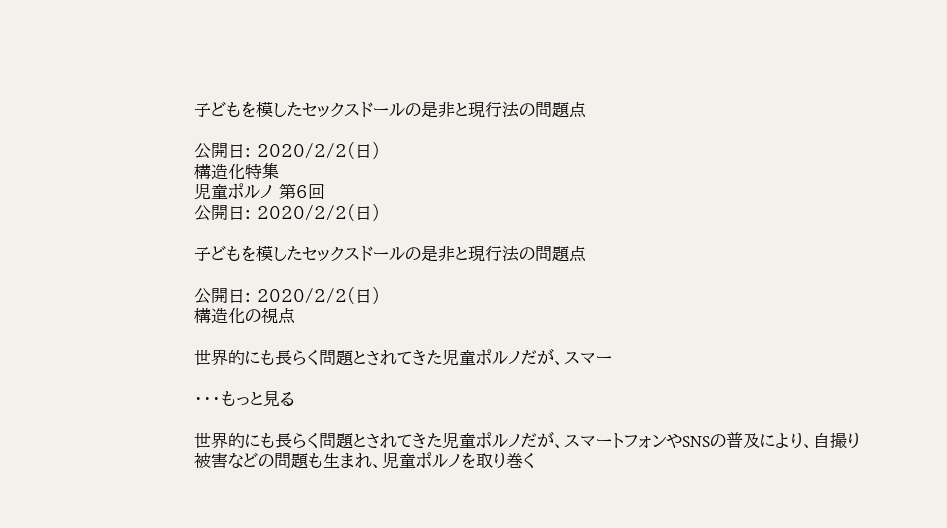子どもを模したセックスドールの是非と現行法の問題点

公開日: 2020/2/2(日)
構造化特集
児童ポルノ 第6回
公開日: 2020/2/2(日)

子どもを模したセックスドールの是非と現行法の問題点

公開日: 2020/2/2(日)
構造化の視点

世界的にも長らく問題とされてきた児童ポルノだが、スマー

・・・もっと見る

世界的にも長らく問題とされてきた児童ポルノだが、スマートフォンやSNSの普及により、自撮り被害などの問題も生まれ、児童ポルノを取り巻く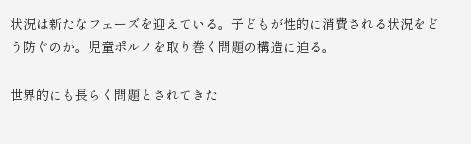状況は新たなフェーズを迎えている。子どもが性的に消費される状況をどう防ぐのか。児童ポルノを取り巻く問題の構造に迫る。

世界的にも長らく問題とされてきた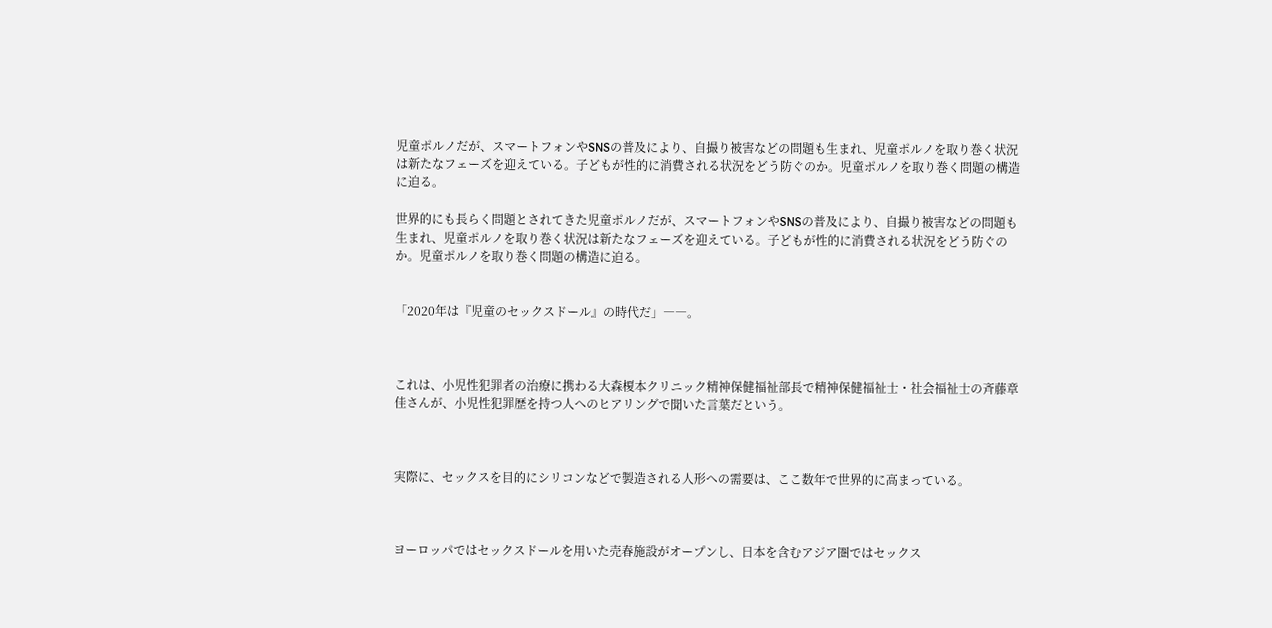児童ポルノだが、スマートフォンやSNSの普及により、自撮り被害などの問題も生まれ、児童ポルノを取り巻く状況は新たなフェーズを迎えている。子どもが性的に消費される状況をどう防ぐのか。児童ポルノを取り巻く問題の構造に迫る。

世界的にも長らく問題とされてきた児童ポルノだが、スマートフォンやSNSの普及により、自撮り被害などの問題も生まれ、児童ポルノを取り巻く状況は新たなフェーズを迎えている。子どもが性的に消費される状況をどう防ぐのか。児童ポルノを取り巻く問題の構造に迫る。


「2020年は『児童のセックスドール』の時代だ」――。



これは、小児性犯罪者の治療に携わる大森榎本クリニック精神保健福祉部長で精神保健福祉士・社会福祉士の斉藤章佳さんが、小児性犯罪歴を持つ人へのヒアリングで聞いた言葉だという。



実際に、セックスを目的にシリコンなどで製造される人形への需要は、ここ数年で世界的に高まっている。



ヨーロッパではセックスドールを用いた売春施設がオープンし、日本を含むアジア圏ではセックス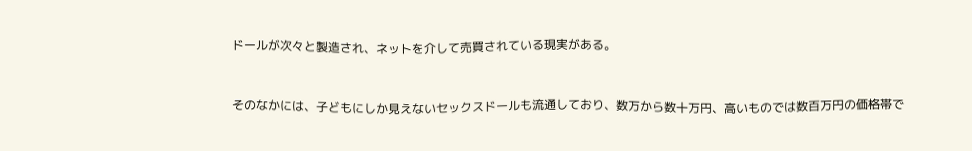ドールが次々と製造され、ネットを介して売買されている現実がある。



そのなかには、子どもにしか見えないセックスドールも流通しており、数万から数十万円、高いものでは数百万円の価格帯で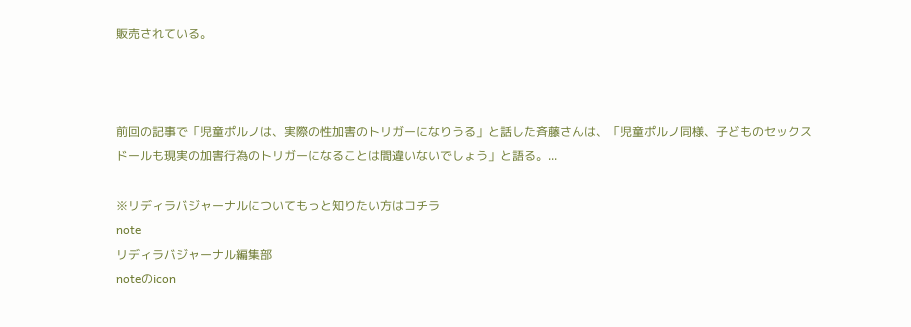販売されている。



前回の記事で「児童ポルノは、実際の性加害のトリガーになりうる」と話した斉藤さんは、「児童ポルノ同様、子どものセックスドールも現実の加害行為のトリガーになることは間違いないでしょう」と語る。...

※リディラバジャーナルについてもっと知りたい方はコチラ
note
リディラバジャーナル編集部
noteのicon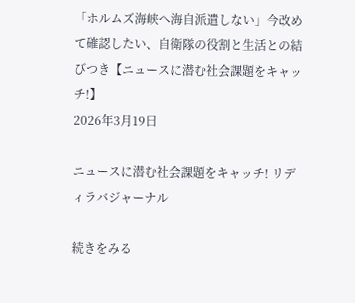「ホルムズ海峡へ海自派遣しない」今改めて確認したい、自衛隊の役割と生活との結びつき【ニュースに潜む社会課題をキャッチ!】
2026年3月19日

ニュースに潜む社会課題をキャッチ! リディラバジャーナル

続きをみる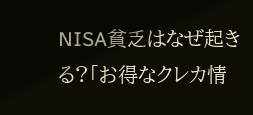NISA貧乏はなぜ起きる?「お得なクレカ情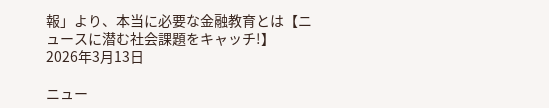報」より、本当に必要な金融教育とは【ニュースに潜む社会課題をキャッチ!】
2026年3月13日

ニュー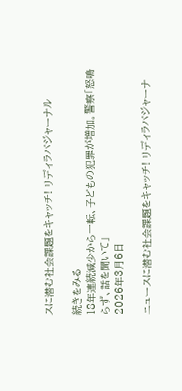スに潜む社会課題をキャッチ! リディラバジャーナル

続きをみる
18年連続減少から一転、子どもの犯罪が増加。警察「怒鳴らず、話を聞いて」
2026年3月6日

ニュースに潜む社会課題をキャッチ! リディラバジャーナ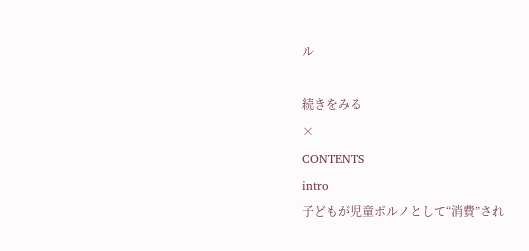ル

続きをみる
×
CONTENTS
intro
子どもが児童ポルノとして“消費”され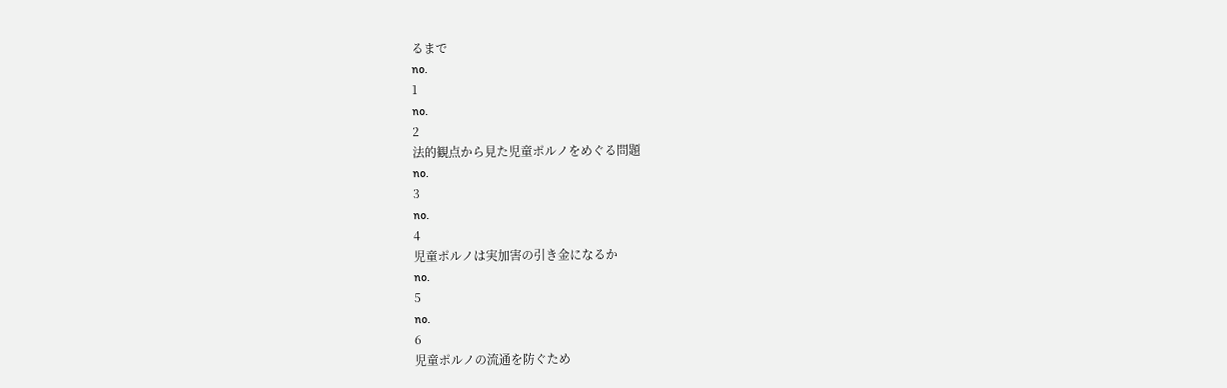るまで
no.
1
no.
2
法的観点から見た児童ポルノをめぐる問題
no.
3
no.
4
児童ポルノは実加害の引き金になるか
no.
5
no.
6
児童ポルノの流通を防ぐため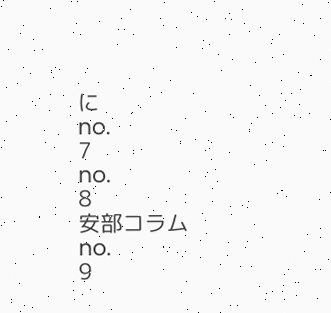に
no.
7
no.
8
安部コラム
no.
9